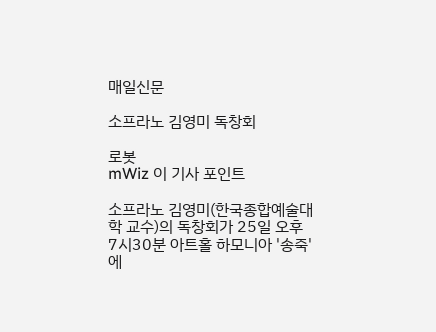매일신문

소프라노 김영미 독창회

로봇
mWiz 이 기사 포인트

소프라노 김영미(한국종합예술대학 교수)의 독창회가 25일 오후 7시30분 아트홀 하모니아 '송죽'에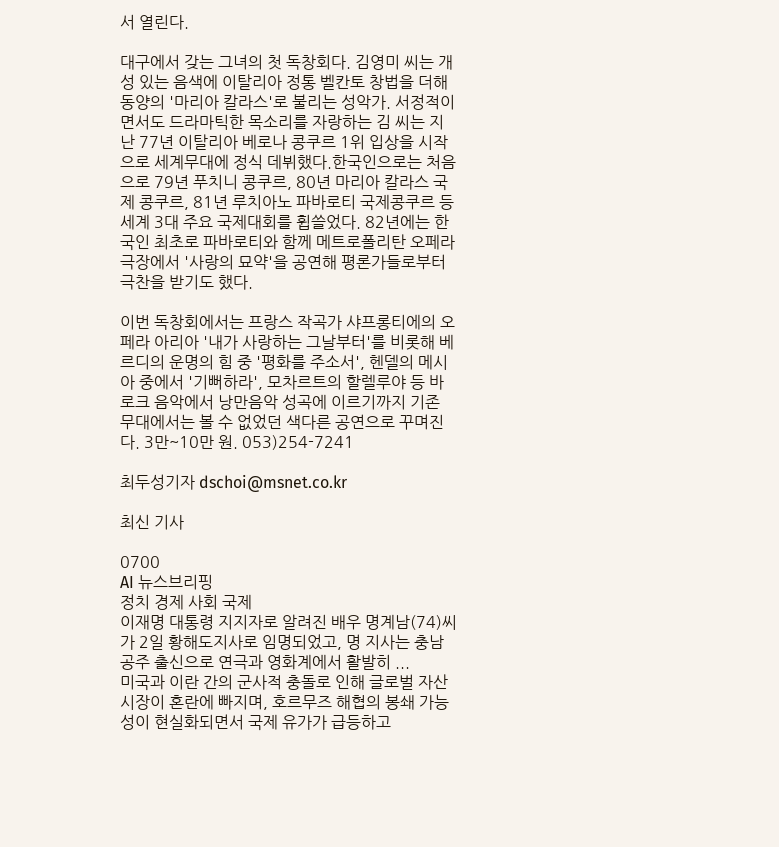서 열린다.

대구에서 갖는 그녀의 첫 독창회다. 김영미 씨는 개성 있는 음색에 이탈리아 정통 벨칸토 창법을 더해 동양의 '마리아 칼라스'로 불리는 성악가. 서정적이면서도 드라마틱한 목소리를 자랑하는 김 씨는 지난 77년 이탈리아 베로나 콩쿠르 1위 입상을 시작으로 세계무대에 정식 데뷔했다.한국인으로는 처음으로 79년 푸치니 콩쿠르, 80년 마리아 칼라스 국제 콩쿠르, 81년 루치아노 파바로티 국제콩쿠르 등 세계 3대 주요 국제대회를 휩쓸었다. 82년에는 한국인 최초로 파바로티와 함께 메트로폴리탄 오페라극장에서 '사랑의 묘약'을 공연해 평론가들로부터 극찬을 받기도 했다.

이번 독창회에서는 프랑스 작곡가 샤프롱티에의 오페라 아리아 '내가 사랑하는 그날부터'를 비롯해 베르디의 운명의 힘 중 '평화를 주소서', 헨델의 메시아 중에서 '기뻐하라', 모차르트의 할렐루야 등 바로크 음악에서 낭만음악 성곡에 이르기까지 기존 무대에서는 볼 수 없었던 색다른 공연으로 꾸며진다. 3만~10만 원. 053)254-7241

최두성기자 dschoi@msnet.co.kr

최신 기사

0700
AI 뉴스브리핑
정치 경제 사회 국제
이재명 대통령 지지자로 알려진 배우 명계남(74)씨가 2일 황해도지사로 임명되었고, 명 지사는 충남 공주 출신으로 연극과 영화계에서 활발히 ...
미국과 이란 간의 군사적 충돌로 인해 글로벌 자산 시장이 혼란에 빠지며, 호르무즈 해협의 봉쇄 가능성이 현실화되면서 국제 유가가 급등하고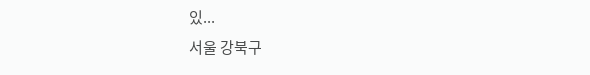있...
서울 강북구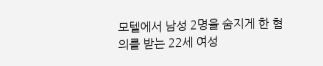모텔에서 남성 2명을 숨지게 한 혐의를 받는 22세 여성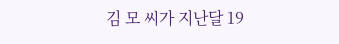김 모 씨가 지난달 19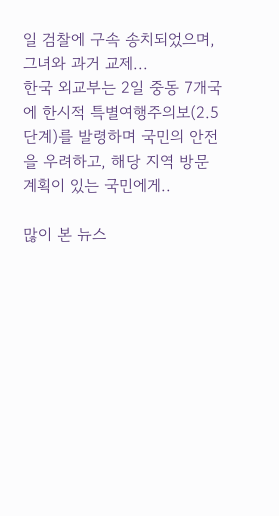일 검찰에 구속 송치되었으며, 그녀와 과거 교제...
한국 외교부는 2일 중동 7개국에 한시적 특별여행주의보(2.5단계)를 발령하며 국민의 안전을 우려하고, 해당 지역 방문 계획이 있는 국민에게..

많이 본 뉴스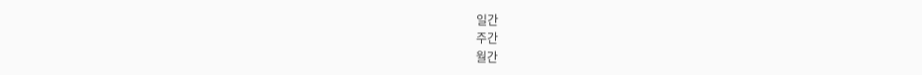일간
주간
월간